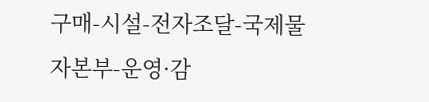구매-시설-전자조달-국제물자본부-운영·감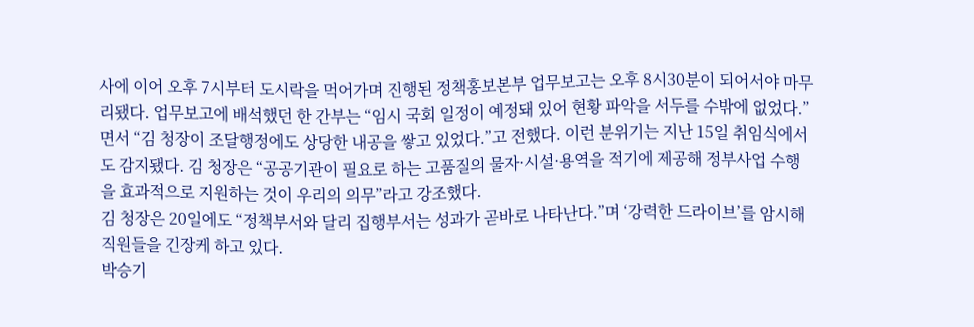사에 이어 오후 7시부터 도시락을 먹어가며 진행된 정책홍보본부 업무보고는 오후 8시30분이 되어서야 마무리됐다. 업무보고에 배석했던 한 간부는 “임시 국회 일정이 예정돼 있어 현황 파악을 서두를 수밖에 없었다.”면서 “김 청장이 조달행정에도 상당한 내공을 쌓고 있었다.”고 전했다. 이런 분위기는 지난 15일 취임식에서도 감지됐다. 김 청장은 “공공기관이 필요로 하는 고품질의 물자·시설·용역을 적기에 제공해 정부사업 수행을 효과적으로 지원하는 것이 우리의 의무”라고 강조했다.
김 청장은 20일에도 “정책부서와 달리 집행부서는 성과가 곧바로 나타난다.”며 ‘강력한 드라이브’를 암시해 직원들을 긴장케 하고 있다.
박승기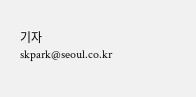기자 skpark@seoul.co.kr